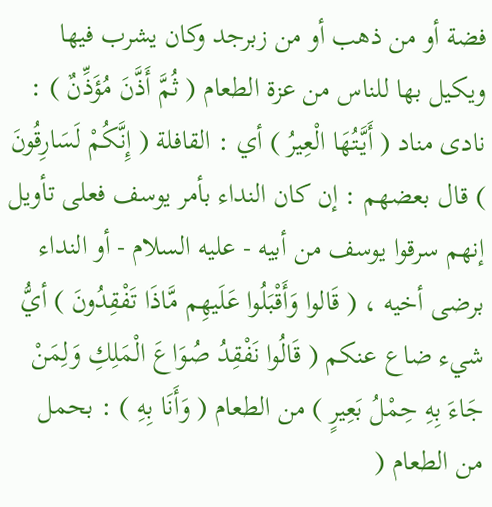فضة أو من ذهب أو من زبرجد وكان يشرب فيها ويكيل بها للناس من عزة الطعام ( ثُمَّ أَذَّنَ مُؤَذِّنٌ ) : نادى مناد ( أَيَّتُهَا الْعِيرُ ) أي : القافلة ( إِنَّكُمْ لَسَارِقُونَ ) قال بعضهم : إن كان النداء بأمر يوسف فعلى تأويل إنهم سرقوا يوسف من أبيه - عليه السلام - أو النداء برضى أخيه ، ( قَالوا وَأَقْبَلُوا عَلَيهِم مَّاذَا تَفْقِدُونَ ) أيُّ شيء ضاع عنكم ( قَالُوا نَفْقِدُ صُوَاعَ الْمَلِكِ وَلِمَنْ جَاءَ بِهِ حِمْلُ بَعِيرٍ ) من الطعام ( وَأَنَا بِهِ ) : بحمل من الطعام (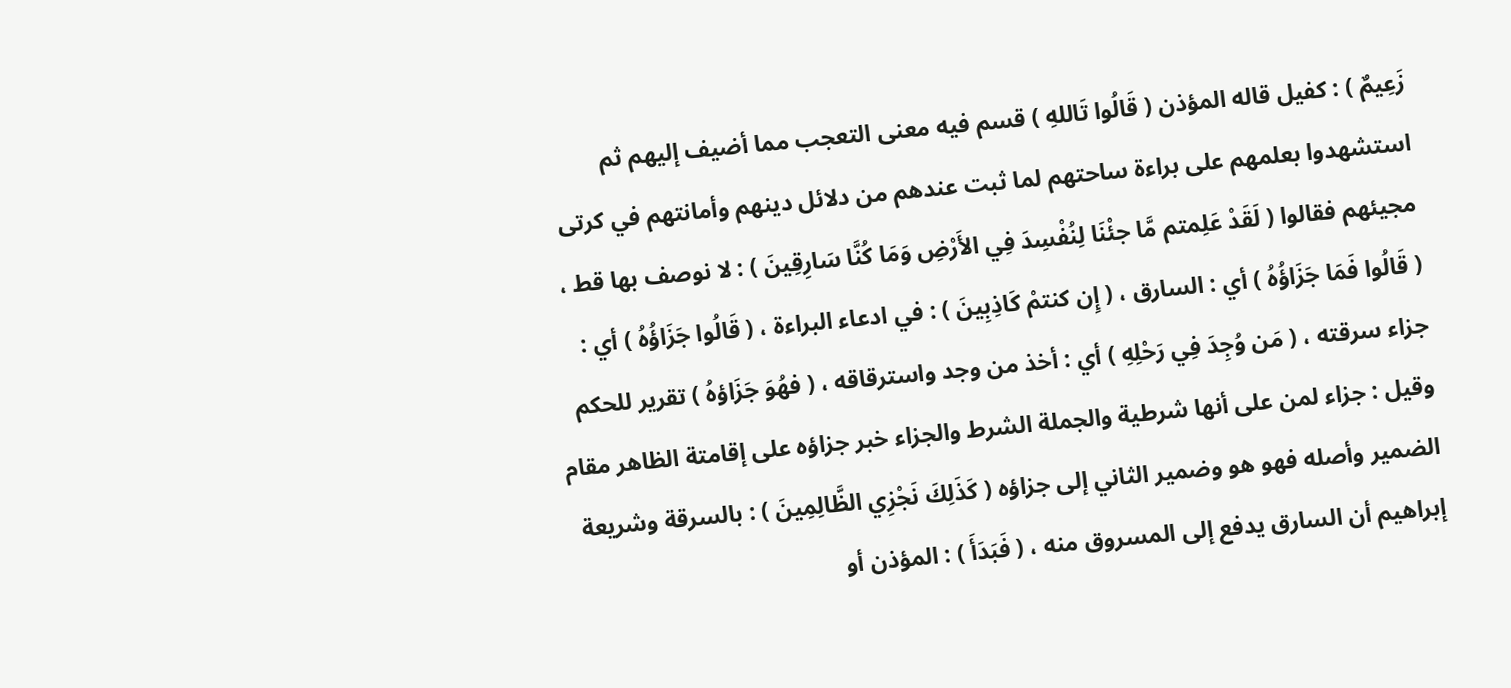زَعِيمٌ ) : كفيل قاله المؤذن ( قَالُوا تَاللهِ ) قسم فيه معنى التعجب مما أضيف إليهم ثم استشهدوا بعلمهم على براءة ساحتهم لما ثبت عندهم من دلائل دينهم وأمانتهم في كرتى مجيئهم فقالوا ( لَقَدْ عَلِمتم مَّا جئْنَا لِنُفْسِدَ فِي الأَرْضِ وَمَا كُنَّا سَارِقِينَ ) : لا نوصف بها قط ، ( قَالُوا فَمَا جَزَاؤُهُ ) أي : السارق ، ( إِن كنتمْ كَاذِبِينَ ) : في ادعاء البراءة ، ( قَالُوا جَزَاؤُهُ ) أي : جزاء سرقته ، ( مَن وُجِدَ فِي رَحْلِهِ ) أي : أخذ من وجد واسترقاقه ، ( فهُوَ جَزَاؤهُ ) تقرير للحكم وقيل : جزاء لمن على أنها شرطية والجملة الشرط والجزاء خبر جزاؤه على إقامتة الظاهر مقام الضمير وأصله فهو هو وضمير الثاني إلى جزاؤه ( كَذَلِكَ نَجْزِي الظَّالِمِينَ ) : بالسرقة وشريعة إبراهيم أن السارق يدفع إلى المسروق منه ، ( فَبَدَأَ ) : المؤذن أو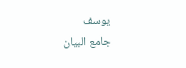يوسف
جامع البيان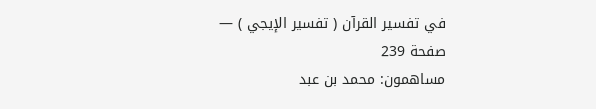في تفسير القرآن ( تفسير الإيجي ) — صفحة 239
مساهمون: محمد بن عبد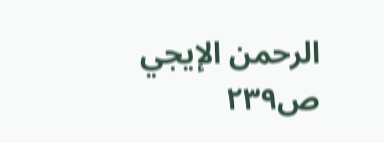الرحمن الإيجي
ص٢٣٩